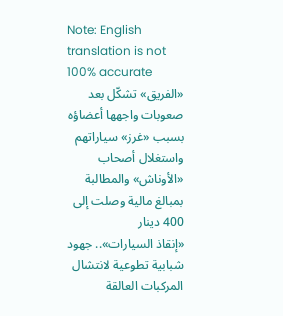Note: English translation is not 100% accurate
«الفريق» تشكّل بعد صعوبات واجهها أعضاؤه
بسبب «غرز» سياراتهم واستغلال أصحاب «الأوناش» والمطالبة بمبالغ مالية وصلت إلى 400 دينار
«إنقاذ السيارات».. جهود شبابية تطوعية لانتشال المركبات العالقة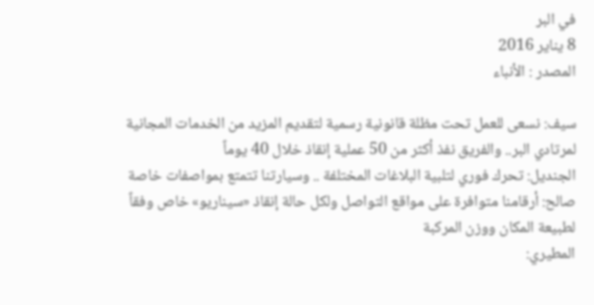في البر
8 يناير 2016
المصدر : الأنباء

سيف: نسعى للعمل تحت مظلة قانونية رسمية لتقديم المزيد من الخدمات المجانية لمرتادي البر.. والفريق نفذ أكثر من 50 عملية إنقاذ خلال 40 يوماً
الجنديل: تحرك فوري لتلبية البلاغات المختلفة .. وسيارتنا تتمتع بمواصفات خاصة
صالح: أرقامنا متوافرة على مواقع التواصل ولكل حالة إنقاذ «سيناريو» خاص وفقاً لطبيعة المكان ووزن المركبة
المطيري: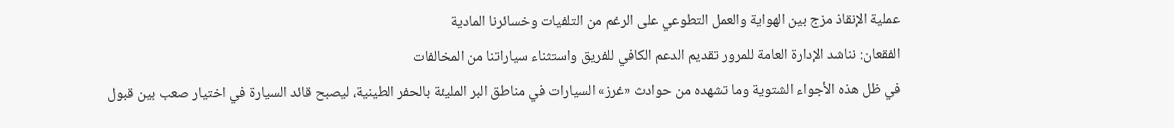عملية الإنقاذ مزج بين الهواية والعمل التطوعي على الرغم من التلفيات وخسائرنا المادية
الفقعان: نناشد الإدارة العامة للمرور تقديم الدعم الكافي للفريق واستثناء سياراتنا من المخالفات
في ظل هذه الأجواء الشتوية وما تشهده من حوادث «غرز» السيارات في مناطق البر المليئة بالحفر الطينية، ليصبح قائد السيارة في اختيار صعب بين قبول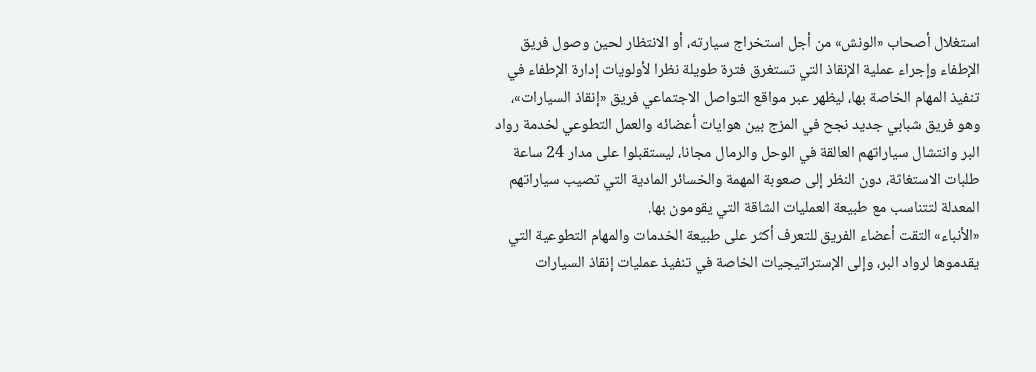استغلال أصحاب «الونش» من أجل استخراج سيارته، أو الانتظار لحين وصول فريق الإطفاء وإجراء عملية الإنقاذ التي تستغرق فترة طويلة نظرا لأولويات إدارة الإطفاء في تنفيذ المهام الخاصة بها، ليظهر عبر مواقع التواصل الاجتماعي فريق «إنقاذ السيارات»، وهو فريق شبابي جديد نجح في المزج بين هوايات أعضائه والعمل التطوعي لخدمة رواد البر وانتشال سياراتهم العالقة في الوحل والرمال مجانا، ليستقبلوا على مدار 24 ساعة طلبات الاستغاثة، دون النظر إلى صعوبة المهمة والخسائر المادية التي تصيب سياراتهم المعدلة لتتناسب مع طبيعة العمليات الشاقة التي يقومون بها.
«الأنباء» التقت أعضاء الفريق للتعرف أكثر على طبيعة الخدمات والمهام التطوعية التي يقدموها لرواد البر، وإلى الإستراتيجيات الخاصة في تنفيذ عمليات إنقاذ السيارات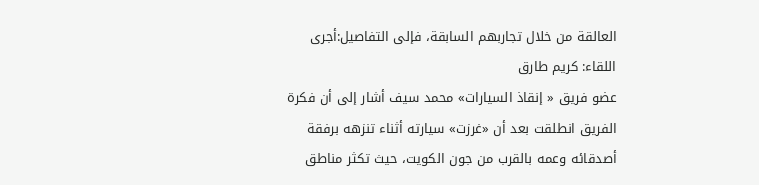العالقة من خلال تجاربهم السابقة، فإلى التفاصيل:أجرى اللقاء: كريم طارق
عضو فريق « إنقاذ السيارات» محمد سيف أشار إلى أن فكرة الفريق انطلقت بعد أن «غرزت» سيارته أثناء تنزهه برفقة أصدقائه وعمه بالقرب من جون الكويت، حيث تكثر مناطق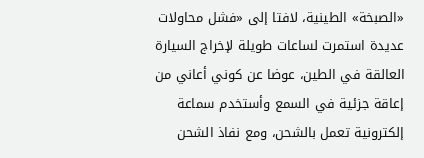«الصبخة» الطينية، لافتا إلى «فشل محاولات عديدة استمرت لساعات طويلة لإخراج السيارة العالقة في الطين، عوضا عن كوني أعاني من إعاقة جزئية في السمع وأستخدم سماعة إلكترونية تعمل بالشحن، ومع نفاذ الشحن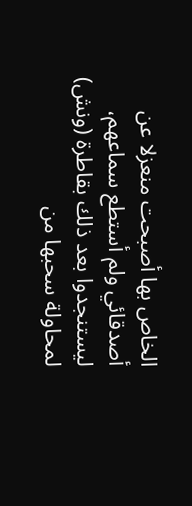الخاص بها أصبحت منعزلا عن أصدقائي ولم أستطع سماعهم، ليستنجدوا بعد ذلك بقاطرة (ونش) لمحاولة سحبها من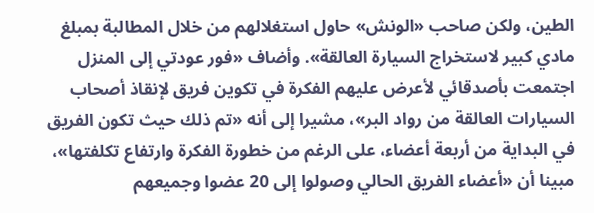الطين، ولكن صاحب «الونش» حاول استغلالهم من خلال المطالبة بمبلغ مادي كبير لاستخراج السيارة العالقة». وأضاف «فور عودتي إلى المنزل اجتمعت بأصدقائي لأعرض عليهم الفكرة في تكوين فريق لإنقاذ أصحاب السيارات العالقة من رواد البر»، مشيرا إلى أنه «تم ذلك حيث تكون الفريق في البداية من أربعة أعضاء، على الرغم من خطورة الفكرة وارتفاع تكلفتها»، مبينا أن «أعضاء الفريق الحالي وصولوا إلى 20 عضوا وجميعهم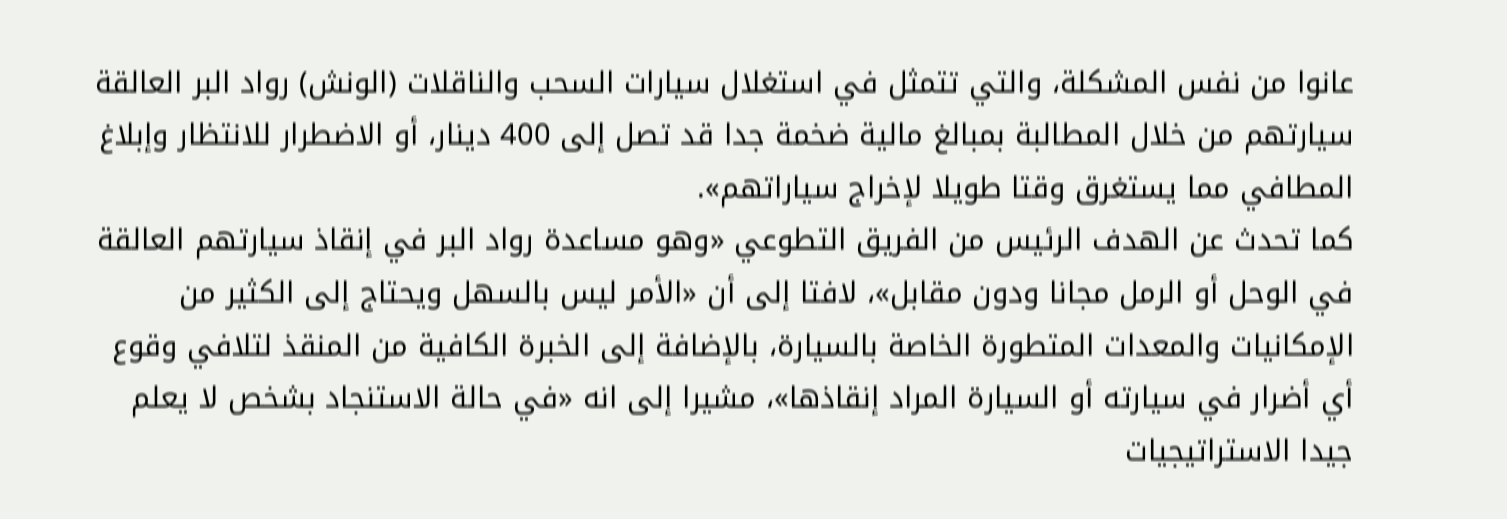عانوا من نفس المشكلة، والتي تتمثل في استغلال سيارات السحب والناقلات (الونش) رواد البر العالقة سيارتهم من خلال المطالبة بمبالغ مالية ضخمة جدا قد تصل إلى 400 دينار، أو الاضطرار للانتظار وإبلاغ المطافي مما يستغرق وقتا طويلا لإخراج سياراتهم».
كما تحدث عن الهدف الرئيس من الفريق التطوعي «وهو مساعدة رواد البر في إنقاذ سيارتهم العالقة في الوحل أو الرمل مجانا ودون مقابل»، لافتا إلى أن «الأمر ليس بالسهل ويحتاج إلى الكثير من الإمكانيات والمعدات المتطورة الخاصة بالسيارة، بالإضافة إلى الخبرة الكافية من المنقذ لتلافي وقوع أي أضرار في سيارته أو السيارة المراد إنقاذها»، مشيرا إلى انه «في حالة الاستنجاد بشخص لا يعلم جيدا الاستراتيجيات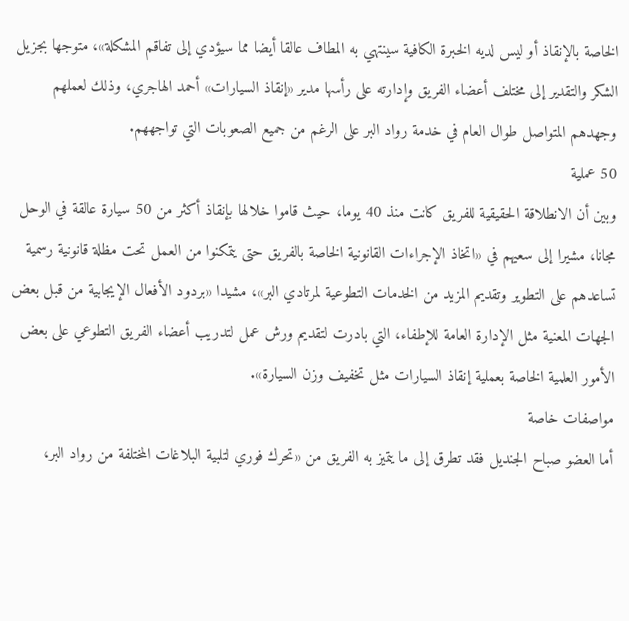الخاصة بالإنقاذ أو ليس لديه الخبرة الكافية سينتهي به المطاف عالقا أيضا مما سيؤدي إلى تفاقم المشكلة»، متوجها بجزيل الشكر والتقدير إلى مختلف أعضاء الفريق وإدارته على رأسها مدير «إنقاذ السيارات» أحمد الهاجري، وذلك لعملهم وجهدهم المتواصل طوال العام في خدمة رواد البر على الرغم من جميع الصعوبات التي تواجههم.
50 عملية
وبين أن الانطلاقة الحقيقية للفريق كانت منذ 40 يوما، حيث قاموا خلالها بإنقاذ أكثر من 50 سيارة عالقة في الوحل مجانا، مشيرا إلى سعيهم في «اتخاذ الإجراءات القانونية الخاصة بالفريق حتى يتمكنوا من العمل تحت مظلة قانونية رسمية تساعدهم على التطوير وتقديم المزيد من الخدمات التطوعية لمرتادي البر»، مشيدا «بردود الأفعال الإيجابية من قبل بعض الجهات المعنية مثل الإدارة العامة للإطفاء، التي بادرت لتقديم ورش عمل لتدريب أعضاء الفريق التطوعي على بعض الأمور العلمية الخاصة بعملية إنقاذ السيارات مثل تخفيف وزن السيارة».
مواصفات خاصة
أما العضو صباح الجنديل فقد تطرق إلى ما يتميز به الفريق من «تحرك فوري لتلبية البلاغات المختلفة من رواد البر،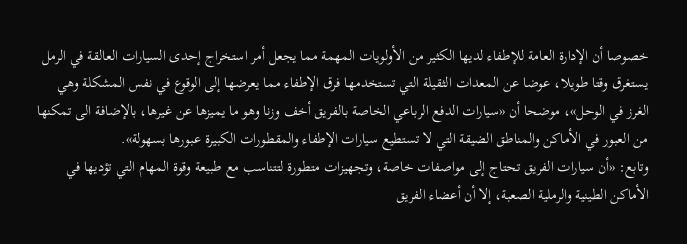خصوصا أن الإدارة العامة للإطفاء لديها الكثير من الأولويات المهمة مما يجعل أمر استخراج إحدى السيارات العالقة في الرمل يستغرق وقتا طويلا، عوضا عن المعدات الثقيلة التي تستخدمها فرق الإطفاء مما يعرضها إلى الوقوع في نفس المشكلة وهي الغرز في الوحل»، موضحا أن «سيارات الدفع الرباعي الخاصة بالفريق أخف وزنا وهو ما يميزها عن غيرها، بالإضافة الى تمكنها من العبور في الأماكن والمناطق الضيقة التي لا تستطيع سيارات الإطفاء والمقطورات الكبيرة عبورها بسهولة».
وتابع: «أن سيارات الفريق تحتاج إلى مواصفات خاصة، وتجهيزات متطورة لتتناسب مع طبيعة وقوة المهام التي تؤديها في الأماكن الطينية والرملية الصعبة، إلا أن أعضاء الفريق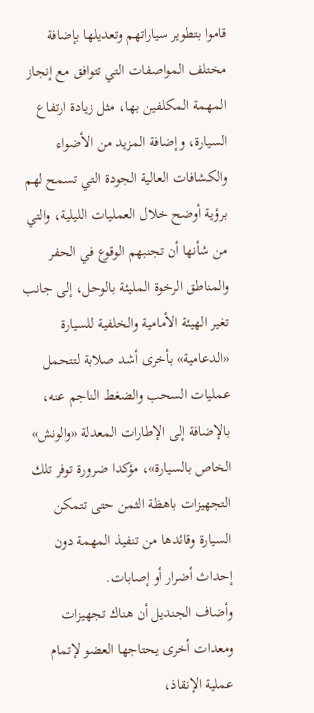قاموا بتطوير سياراتهم وتعديلها بإضافة مختلف المواصفات التي تتوافق مع إنجاز المهمة المكلفين بها، مثل زيادة ارتفاع السيارة، وإضافة المزيد من الأضواء والكشافات العالية الجودة التي تسمح لهم برؤية أوضح خلال العمليات الليلية، والتي من شأنها أن تجنبهم الوقوع في الحفر والمناطق الرخوة المليئة بالوحل، إلى جانب تغير الهيئة الأمامية والخلفية للسيارة «الدعامية» بأخرى أشد صلابة لتتحمل عمليات السحب والضغط الناجم عنه، بالإضافة إلى الإطارات المعدلة «والونش» الخاص بالسيارة»، مؤكدا ضرورة توفر تلك التجهيزات باهظة الثمن حتى تتمكن السيارة وقائدها من تنفيذ المهمة دون إحداث أضرار أو إصابات.
وأضاف الجنديل أن هناك تجهيزات ومعدات أخرى يحتاجها العضو لإتمام عملية الإنقاذ،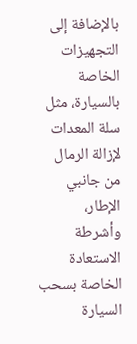بالإضافة إلى التجهيزات الخاصة بالسيارة، مثل سلة المعدات لإزالة الرمال من جانبي الإطار، وأشرطة الاستعادة الخاصة بسحب السيارة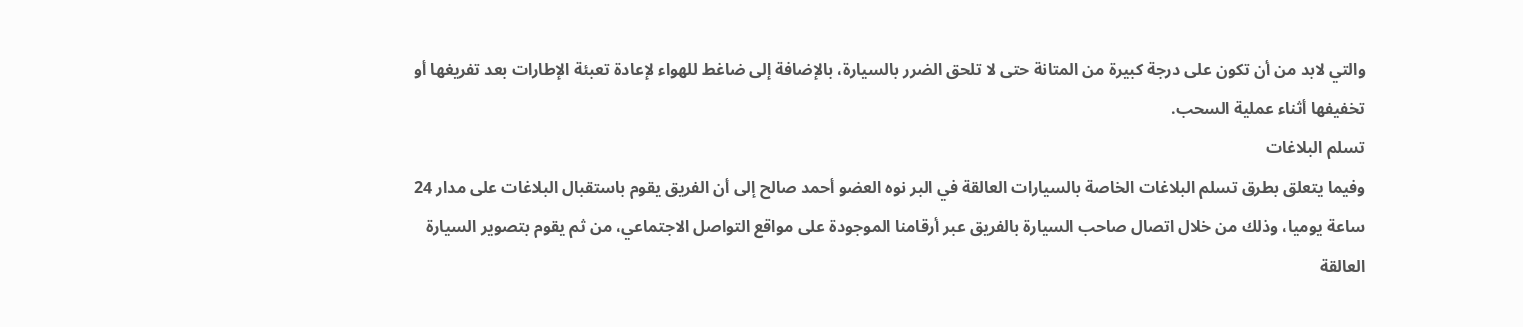والتي لابد من أن تكون على درجة كبيرة من المتانة حتى لا تلحق الضرر بالسيارة، بالإضافة إلى ضاغط للهواء لإعادة تعبئة الإطارات بعد تفريغها أو تخفيفها أثناء عملية السحب.
تسلم البلاغات
وفيما يتعلق بطرق تسلم البلاغات الخاصة بالسيارات العالقة في البر نوه العضو أحمد صالح إلى أن الفريق يقوم باستقبال البلاغات على مدار 24 ساعة يوميا، وذلك من خلال اتصال صاحب السيارة بالفريق عبر أرقامنا الموجودة على مواقع التواصل الاجتماعي، من ثم يقوم بتصوير السيارة العالقة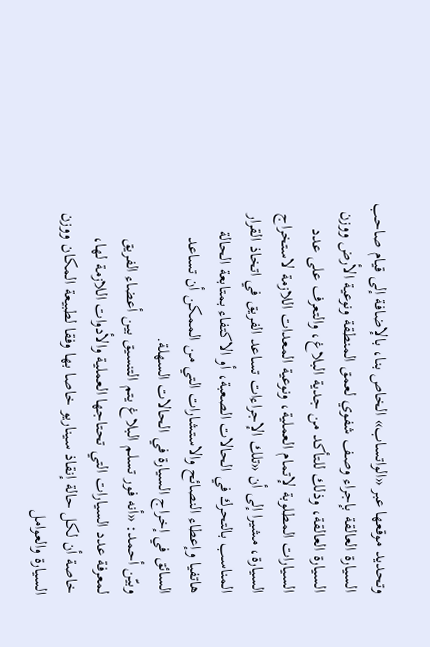وتحديد موقعها عبر «الواتساب» الخاص بنا، بالإضافة إلى قيام صاحب السيارة العالقة بإجراء وصف شفوي لعمق المنطقة ونوعية الأرض ووزن السيارة العالقة، وذلك للتأكد من جدية البلاغ، والتعرف على عدد السيارات المطلوبة لإتمام العملية، ونوعية المعدات اللازمة لاستخراج السيارة، مشيرا إلى أن «تلك الإجراءات تساعد الفريق في اتخاذ القرار المناسب بالتحرك في الحالات الصعبة، أو الاكتفاء بمتابعة الحالة هاتفيا وإعطاء النصائح والاستشارات التي من الممكن أن تساعد السائق في إخراج السيارة في الحالات السهلة.
وبيّن أحمد: «أنه فور تسلم البلاغ يتم التنسيق بين أعضاء الفريق لمعرفة عدد السيارات التي تحتاجها العملية والأدوات اللازمة لها، خاصة أن لكل حالة إنقاذ سيناريو خاصا بها وفقا لطبيعة المكان ووزن السيارة والعوامل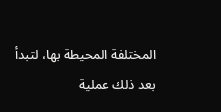المختلفة المحيطة بها، لتبدأ بعد ذلك عملية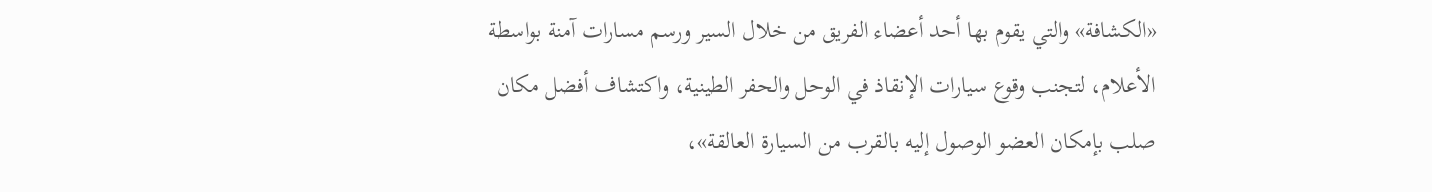«الكشافة» والتي يقوم بها أحد أعضاء الفريق من خلال السير ورسم مسارات آمنة بواسطة الأعلام، لتجنب وقوع سيارات الإنقاذ في الوحل والحفر الطينية، واكتشاف أفضل مكان صلب بإمكان العضو الوصول إليه بالقرب من السيارة العالقة»،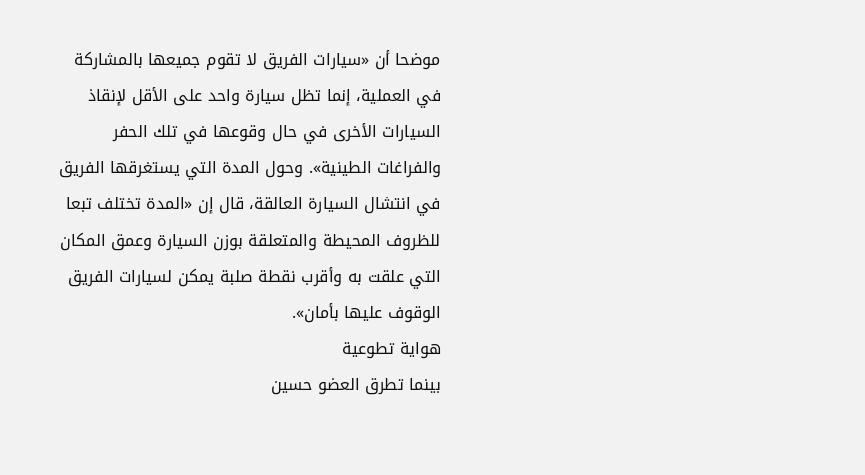موضحا أن «سيارات الفريق لا تقوم جميعها بالمشاركة في العملية، إنما تظل سيارة واحد على الأقل لإنقاذ السيارات الأخرى في حال وقوعها في تلك الحفر والفراغات الطينية». وحول المدة التي يستغرقها الفريق في انتشال السيارة العالقة، قال إن «المدة تختلف تبعا للظروف المحيطة والمتعلقة بوزن السيارة وعمق المكان التي علقت به وأقرب نقطة صلبة يمكن لسيارات الفريق الوقوف عليها بأمان».
هواية تطوعية
بينما تطرق العضو حسين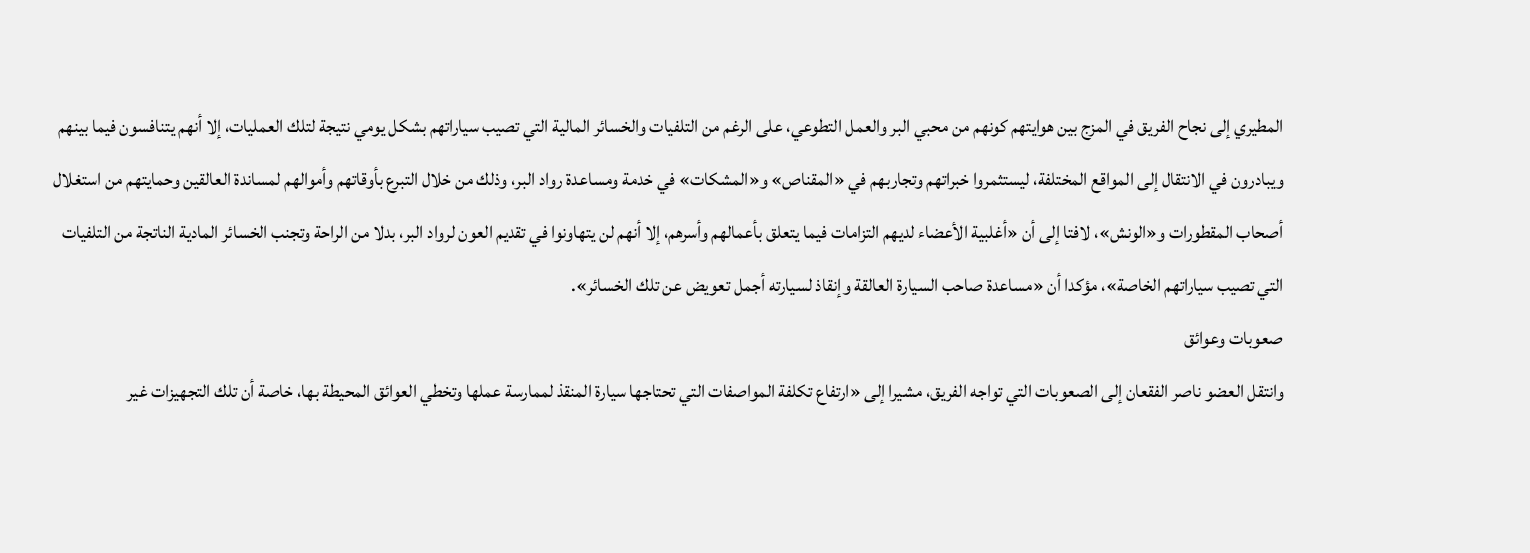المطيري إلى نجاح الفريق في المزج بين هوايتهم كونهم من محبي البر والعمل التطوعي، على الرغم من التلفيات والخسائر المالية التي تصيب سياراتهم بشكل يومي نتيجة لتلك العمليات، إلا أنهم يتنافسون فيما بينهم ويبادرون في الانتقال إلى المواقع المختلفة، ليستثمروا خبراتهم وتجاربهم في «المقناص» و«المشكات» في خدمة ومساعدة رواد البر، وذلك من خلال التبرع بأوقاتهم وأموالهم لمساندة العالقين وحمايتهم من استغلال أصحاب المقطورات و«الونش»، لافتا إلى أن «أغلبية الأعضاء لديهم التزامات فيما يتعلق بأعمالهم وأسرهم، إلا أنهم لن يتهاونوا في تقديم العون لرواد البر، بدلا من الراحة وتجنب الخسائر المادية الناتجة من التلفيات التي تصيب سياراتهم الخاصة»، مؤكدا أن «مساعدة صاحب السيارة العالقة وإنقاذ لسيارته أجمل تعويض عن تلك الخسائر».
صعوبات وعوائق
وانتقل العضو ناصر الفقعان إلى الصعوبات التي تواجه الفريق، مشيرا إلى «ارتفاع تكلفة المواصفات التي تحتاجها سيارة المنقذ لممارسة عملها وتخطي العوائق المحيطة بها، خاصة أن تلك التجهيزات غير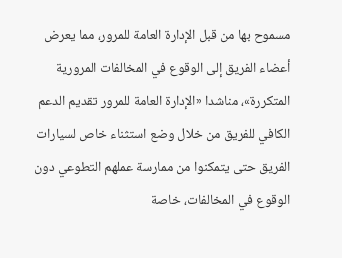مسموح بها من قبل الإدارة العامة للمرور، مما يعرض أعضاء الفريق إلى الوقوع في المخالفات المرورية المتكررة»، مناشدا «الإدارة العامة للمرور تقديم الدعم الكافي للفريق من خلال وضع استثناء خاص لسيارات الفريق حتى يتمكنوا من ممارسة عملهم التطوعي دون الوقوع في المخالفات، خاصة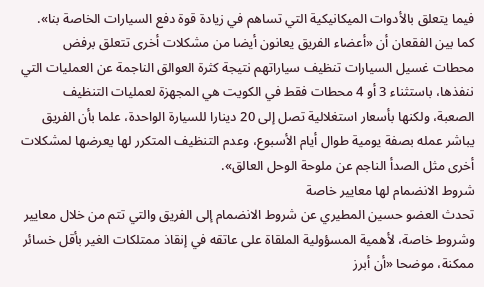فيما يتعلق بالأدوات الميكانيكية التي تساهم في زيادة قوة دفع السيارات الخاصة بنا».
كما بين الفقعان أن «أعضاء الفريق يعانون أيضا من مشكلات أخرى تتعلق برفض محطات غسيل السيارات تنظيف سياراتهم نتيجة كثرة العوالق الناجمة عن العمليات التي ننفذها، باستثناء 3 أو 4 محطات فقط في الكويت هي المجهزة لعمليات التنظيف الصعبة، ولكنها بأسعار استغلالية تصل إلى 20 دينارا للسيارة الواحدة، علما بأن الفريق يباشر عمله بصفة يومية طوال أيام الأسبوع، وعدم التنظيف المتكرر لها يعرضها لمشكلات أخرى مثل الصدأ الناجم عن ملوحة الوحل العالق».
شروط الانضمام لها معايير خاصة
تحدث العضو حسين المطيري عن شروط الانضمام إلى الفريق والتي تتم من خلال معايير وشروط خاصة، لأهمية المسؤولية الملقاة على عاتقه في إنقاذ ممتلكات الغير بأقل خسائر ممكنة، موضحا «أن أبرز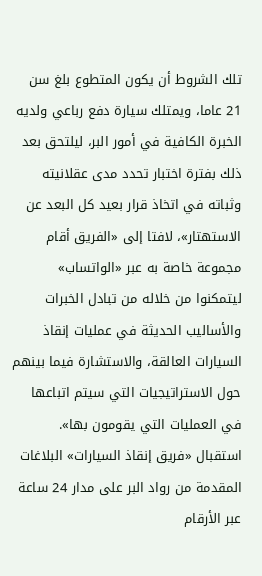تلك الشروط أن يكون المتطوع بلغ سن 21 عاما، ويمتلك سيارة دفع رباعي ولديه الخبرة الكافية في أمور البر، ليلتحق بعد ذلك بفترة اختبار تحدد مدى عقلانيته وثباته في اتخاذ قرار بعيد كل البعد عن الاستهتار»، لافتا إلى «الفريق أقام مجموعة خاصة به عبر «الواتساب» ليتمكنوا من خلاله من تبادل الخبرات والأساليب الحديثة في عمليات إنقاذ السيارات العالقة، والاستشارة فيما بينهم حول الاستراتيجيات التي سيتم اتباعها في العمليات التي يقومون بها».
استقبال «فريق إنقاذ السيارات» البلاغات المقدمة من رواد البر على مدار 24 ساعة عبر الأرقام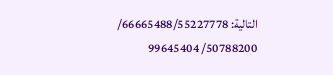التالية: 66665488/55227778/ 50788200/ 99645404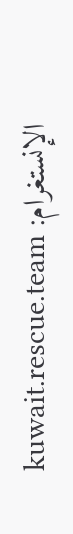الإنستغرام: kuwait.rescue.team